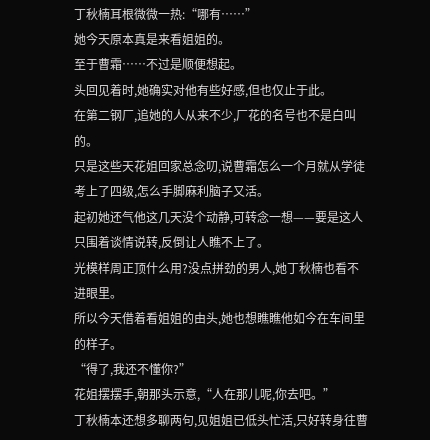丁秋楠耳根微微一热:“哪有……”
她今天原本真是来看姐姐的。
至于曹霜……不过是顺便想起。
头回见着时,她确实对他有些好感,但也仅止于此。
在第二钢厂,追她的人从来不少,厂花的名号也不是白叫的。
只是这些天花姐回家总念叨,说曹霜怎么一个月就从学徒考上了四级,怎么手脚麻利脑子又活。
起初她还气他这几天没个动静,可转念一想——要是这人只围着谈情说转,反倒让人瞧不上了。
光模样周正顶什么用?没点拼劲的男人,她丁秋楠也看不进眼里。
所以今天借着看姐姐的由头,她也想瞧瞧他如今在车间里的样子。
“得了,我还不懂你?”
花姐摆摆手,朝那头示意,“人在那儿呢,你去吧。”
丁秋楠本还想多聊两句,见姐姐已低头忙活,只好转身往曹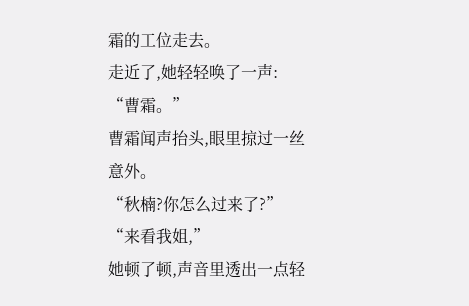霜的工位走去。
走近了,她轻轻唤了一声:
“曹霜。”
曹霜闻声抬头,眼里掠过一丝意外。
“秋楠?你怎么过来了?”
“来看我姐,”
她顿了顿,声音里透出一点轻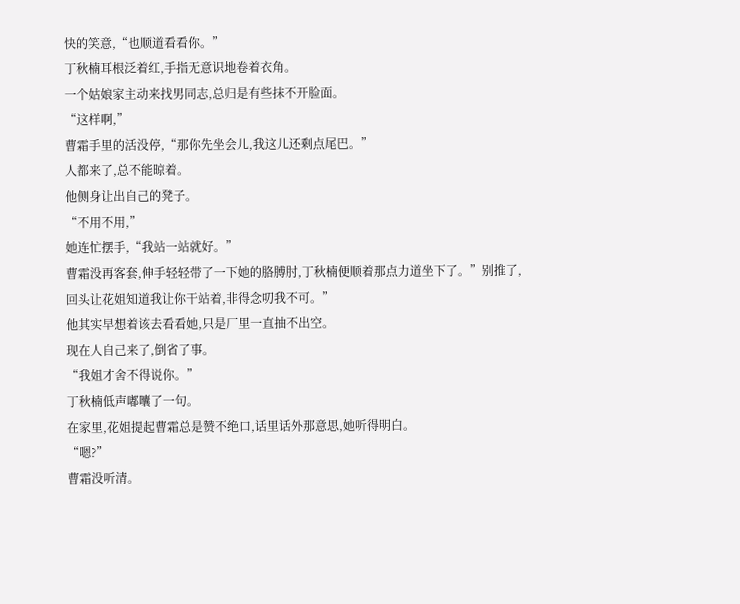快的笑意,“也顺道看看你。”
丁秋楠耳根泛着红,手指无意识地卷着衣角。
一个姑娘家主动来找男同志,总归是有些抹不开脸面。
“这样啊,”
曹霜手里的活没停,“那你先坐会儿,我这儿还剩点尾巴。”
人都来了,总不能晾着。
他侧身让出自己的凳子。
“不用不用,”
她连忙摆手,“我站一站就好。”
曹霜没再客套,伸手轻轻带了一下她的胳膊肘,丁秋楠便顺着那点力道坐下了。”别推了,回头让花姐知道我让你干站着,非得念叨我不可。”
他其实早想着该去看看她,只是厂里一直抽不出空。
现在人自己来了,倒省了事。
“我姐才舍不得说你。”
丁秋楠低声嘟囔了一句。
在家里,花姐提起曹霜总是赞不绝口,话里话外那意思,她听得明白。
“嗯?”
曹霜没听清。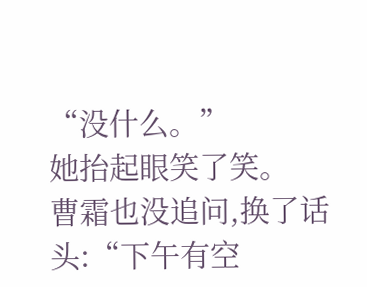“没什么。”
她抬起眼笑了笑。
曹霜也没追问,换了话头:“下午有空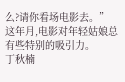么?请你看场电影去。”
这年月,电影对年轻姑娘总有些特别的吸引力。
丁秋楠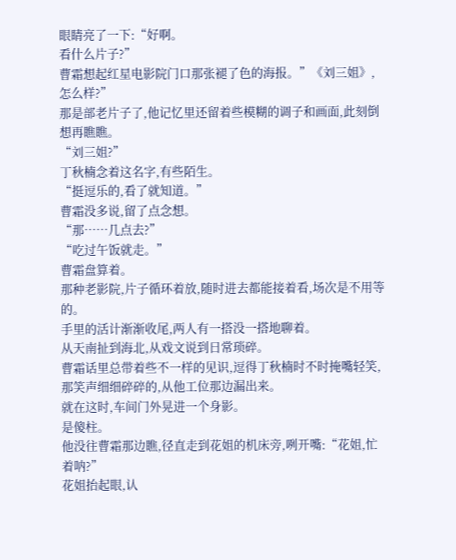眼睛亮了一下:“好啊。
看什么片子?”
曹霜想起红星电影院门口那张褪了色的海报。”《刘三姐》,怎么样?”
那是部老片子了,他记忆里还留着些模糊的调子和画面,此刻倒想再瞧瞧。
“刘三姐?”
丁秋楠念着这名字,有些陌生。
“挺逗乐的,看了就知道。”
曹霜没多说,留了点念想。
“那……几点去?”
“吃过午饭就走。”
曹霜盘算着。
那种老影院,片子循环着放,随时进去都能接着看,场次是不用等的。
手里的活计渐渐收尾,两人有一搭没一搭地聊着。
从天南扯到海北,从戏文说到日常琐碎。
曹霜话里总带着些不一样的见识,逗得丁秋楠时不时掩嘴轻笑,那笑声细细碎碎的,从他工位那边漏出来。
就在这时,车间门外晃进一个身影。
是傻柱。
他没往曹霜那边瞧,径直走到花姐的机床旁,咧开嘴:“花姐,忙着呐?”
花姐抬起眼,认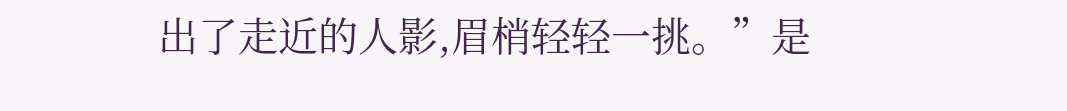出了走近的人影,眉梢轻轻一挑。”是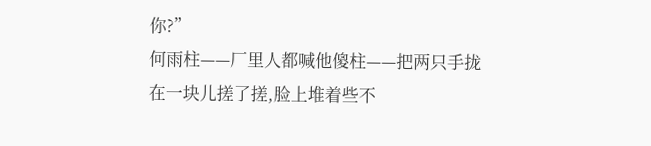你?”
何雨柱——厂里人都喊他傻柱——把两只手拢在一块儿搓了搓,脸上堆着些不